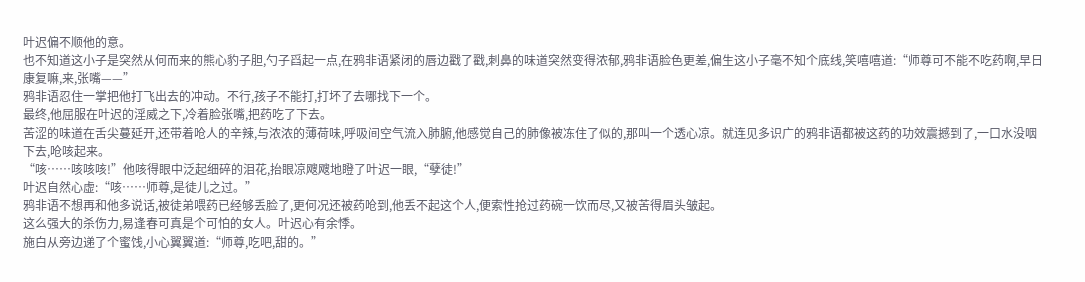叶迟偏不顺他的意。
也不知道这小子是突然从何而来的熊心豹子胆,勺子舀起一点,在鸦非语紧闭的唇边戳了戳,刺鼻的味道突然变得浓郁,鸦非语脸色更差,偏生这小子毫不知个底线,笑嘻嘻道:“师尊可不能不吃药啊,早日康复嘛,来,张嘴——”
鸦非语忍住一掌把他打飞出去的冲动。不行,孩子不能打,打坏了去哪找下一个。
最终,他屈服在叶迟的淫威之下,冷着脸张嘴,把药吃了下去。
苦涩的味道在舌尖蔓延开,还带着呛人的辛辣,与浓浓的薄荷味,呼吸间空气流入肺腑,他感觉自己的肺像被冻住了似的,那叫一个透心凉。就连见多识广的鸦非语都被这药的功效震撼到了,一口水没咽下去,呛咳起来。
“咳……咳咳咳!”他咳得眼中泛起细碎的泪花,抬眼凉飕飕地瞪了叶迟一眼,“孽徒!”
叶迟自然心虚:“咳……师尊,是徒儿之过。”
鸦非语不想再和他多说话,被徒弟喂药已经够丢脸了,更何况还被药呛到,他丢不起这个人,便索性抢过药碗一饮而尽,又被苦得眉头皱起。
这么强大的杀伤力,易逢春可真是个可怕的女人。叶迟心有余悸。
施白从旁边递了个蜜饯,小心翼翼道:“师尊,吃吧,甜的。”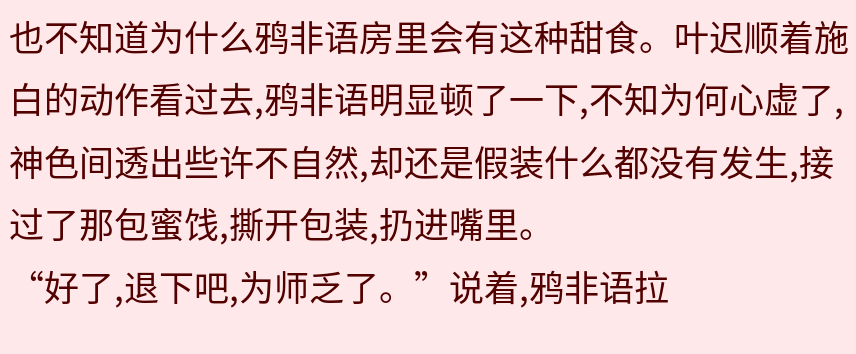也不知道为什么鸦非语房里会有这种甜食。叶迟顺着施白的动作看过去,鸦非语明显顿了一下,不知为何心虚了,神色间透出些许不自然,却还是假装什么都没有发生,接过了那包蜜饯,撕开包装,扔进嘴里。
“好了,退下吧,为师乏了。”说着,鸦非语拉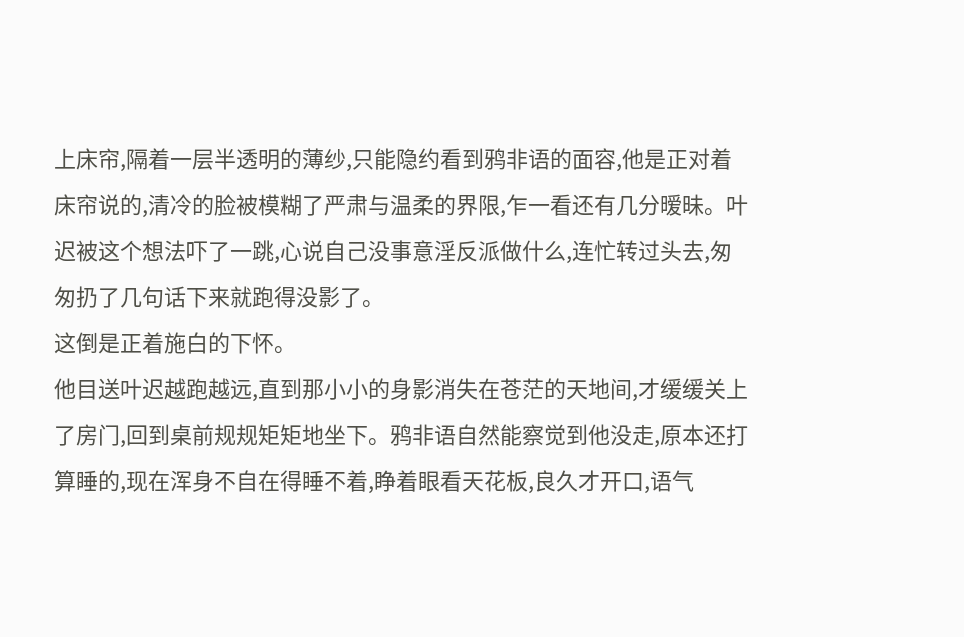上床帘,隔着一层半透明的薄纱,只能隐约看到鸦非语的面容,他是正对着床帘说的,清冷的脸被模糊了严肃与温柔的界限,乍一看还有几分暧昧。叶迟被这个想法吓了一跳,心说自己没事意淫反派做什么,连忙转过头去,匆匆扔了几句话下来就跑得没影了。
这倒是正着施白的下怀。
他目送叶迟越跑越远,直到那小小的身影消失在苍茫的天地间,才缓缓关上了房门,回到桌前规规矩矩地坐下。鸦非语自然能察觉到他没走,原本还打算睡的,现在浑身不自在得睡不着,睁着眼看天花板,良久才开口,语气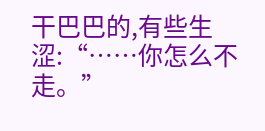干巴巴的,有些生涩:“……你怎么不走。”